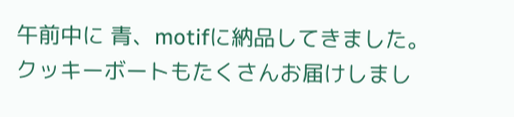午前中に 青、motifに納品してきました。クッキーボートもたくさんお届けしまし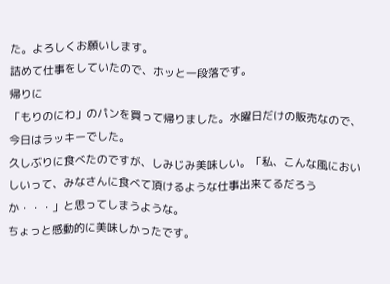た。よろしくお願いします。
詰めて仕事をしていたので、ホッと一段落です。
帰りに
「もりのにわ」のパンを買って帰りました。水曜日だけの販売なので、今日はラッキーでした。
久しぶりに食べたのですが、しみじみ美味しい。「私、こんな風においしいって、みなさんに食べて頂けるような仕事出来てるだろうか・・・」と思ってしまうような。
ちょっと感動的に美味しかったです。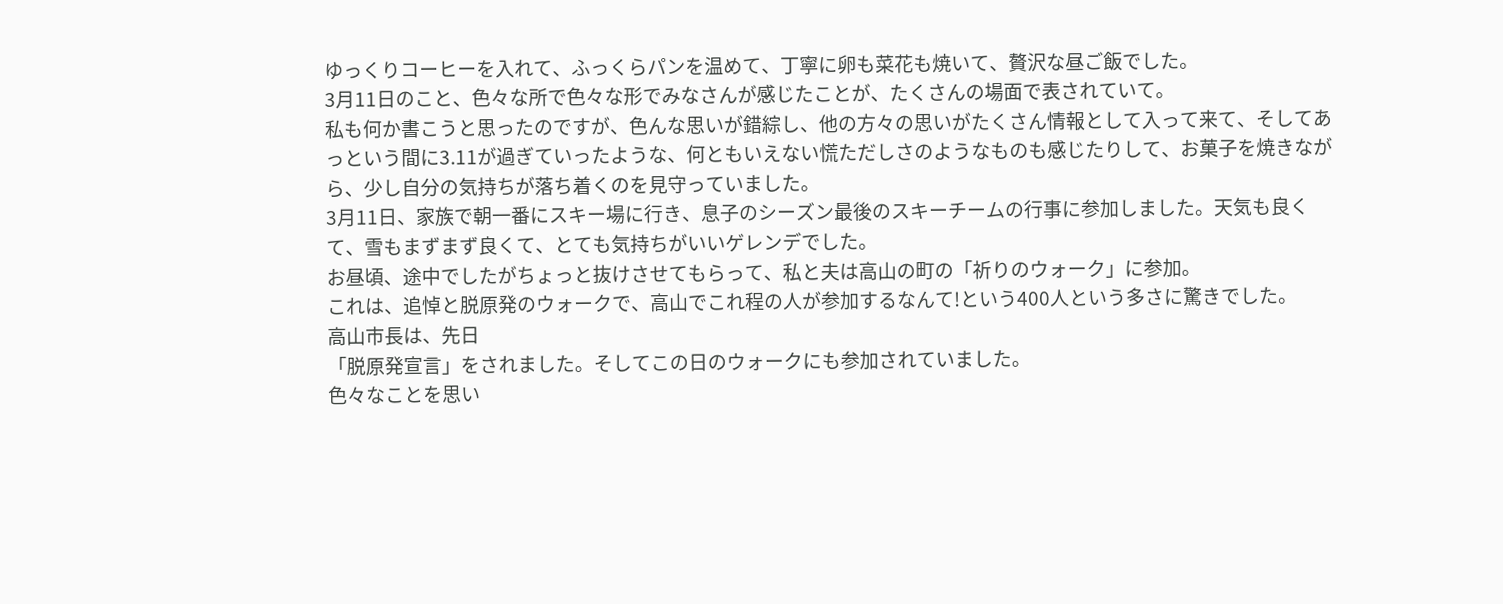ゆっくりコーヒーを入れて、ふっくらパンを温めて、丁寧に卵も菜花も焼いて、贅沢な昼ご飯でした。
3月11日のこと、色々な所で色々な形でみなさんが感じたことが、たくさんの場面で表されていて。
私も何か書こうと思ったのですが、色んな思いが錯綜し、他の方々の思いがたくさん情報として入って来て、そしてあっという間に3.11が過ぎていったような、何ともいえない慌ただしさのようなものも感じたりして、お菓子を焼きながら、少し自分の気持ちが落ち着くのを見守っていました。
3月11日、家族で朝一番にスキー場に行き、息子のシーズン最後のスキーチームの行事に参加しました。天気も良くて、雪もまずまず良くて、とても気持ちがいいゲレンデでした。
お昼頃、途中でしたがちょっと抜けさせてもらって、私と夫は高山の町の「祈りのウォーク」に参加。
これは、追悼と脱原発のウォークで、高山でこれ程の人が参加するなんて!という400人という多さに驚きでした。
高山市長は、先日
「脱原発宣言」をされました。そしてこの日のウォークにも参加されていました。
色々なことを思い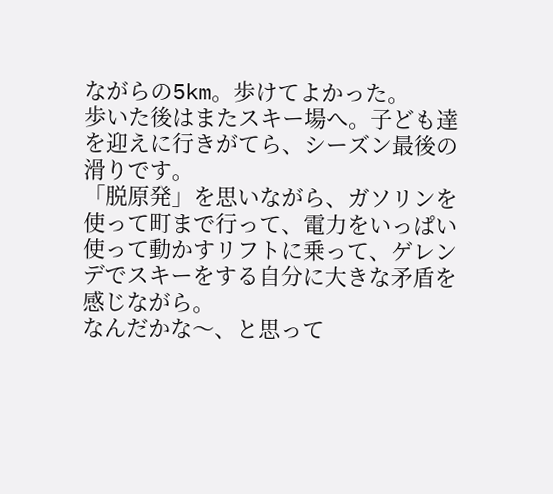ながらの5km。歩けてよかった。
歩いた後はまたスキー場へ。子ども達を迎えに行きがてら、シーズン最後の滑りです。
「脱原発」を思いながら、ガソリンを使って町まで行って、電力をいっぱい使って動かすリフトに乗って、ゲレンデでスキーをする自分に大きな矛盾を感じながら。
なんだかな〜、と思って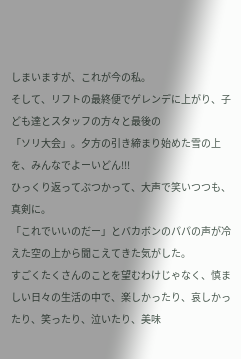しまいますが、これが今の私。
そして、リフトの最終便でゲレンデに上がり、子ども達とスタッフの方々と最後の
「ソリ大会」。夕方の引き締まり始めた雪の上を、みんなでよーいどん!!!
ひっくり返ってぶつかって、大声で笑いつつも、真剣に。
「これでいいのだー」とバカボンのパパの声が冷えた空の上から聞こえてきた気がした。
すごくたくさんのことを望むわけじゃなく、慎ましい日々の生活の中で、楽しかったり、哀しかったり、笑ったり、泣いたり、美味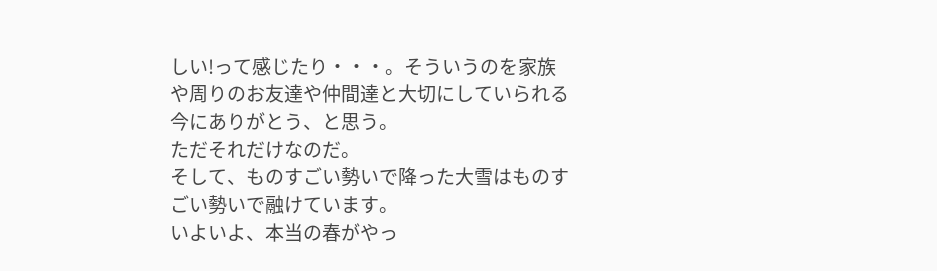しい!って感じたり・・・。そういうのを家族や周りのお友達や仲間達と大切にしていられる今にありがとう、と思う。
ただそれだけなのだ。
そして、ものすごい勢いで降った大雪はものすごい勢いで融けています。
いよいよ、本当の春がやっ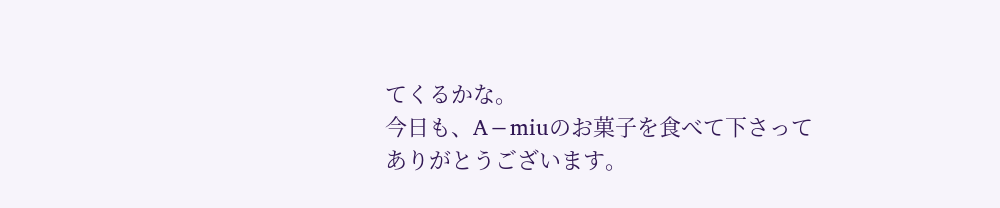てくるかな。
今日も、A−miuのお菓子を食べて下さってありがとうございます。